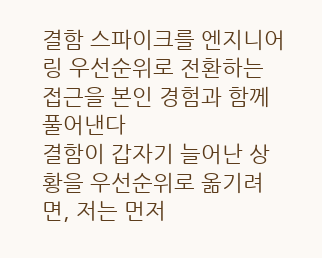결함 스파이크를 엔지니어링 우선순위로 전환하는 접근을 본인 경험과 함께 풀어낸다
결함이 갑자기 늘어난 상황을 우선순위로 옮기려면, 저는 먼저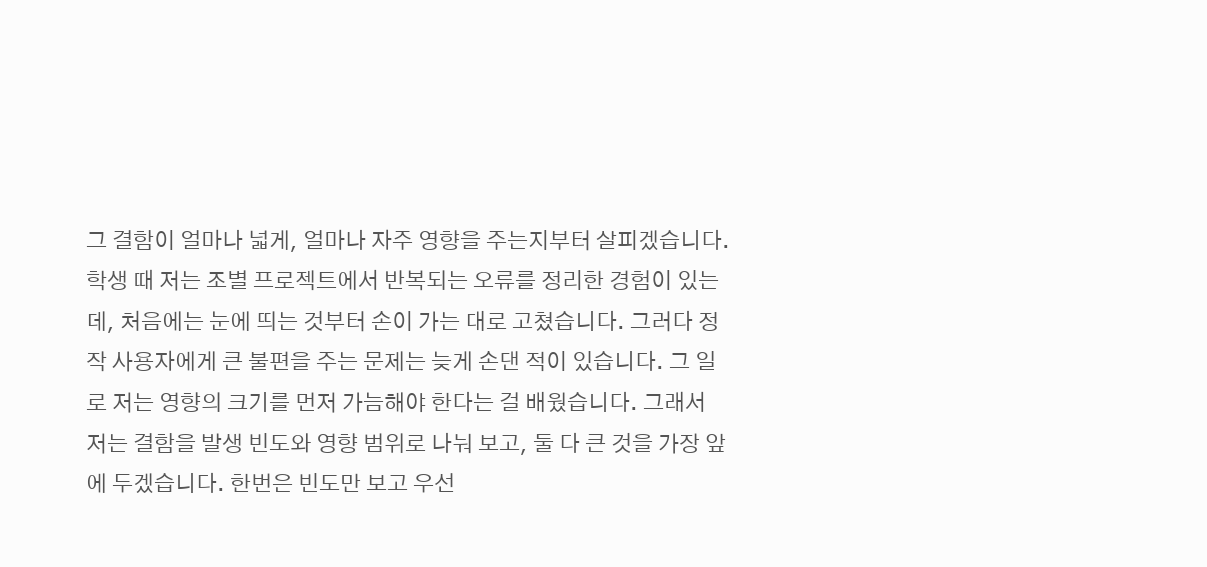그 결함이 얼마나 넓게, 얼마나 자주 영향을 주는지부터 살피겠습니다. 학생 때 저는 조별 프로젝트에서 반복되는 오류를 정리한 경험이 있는데, 처음에는 눈에 띄는 것부터 손이 가는 대로 고쳤습니다. 그러다 정작 사용자에게 큰 불편을 주는 문제는 늦게 손댄 적이 있습니다. 그 일로 저는 영향의 크기를 먼저 가늠해야 한다는 걸 배웠습니다. 그래서 저는 결함을 발생 빈도와 영향 범위로 나눠 보고, 둘 다 큰 것을 가장 앞에 두겠습니다. 한번은 빈도만 보고 우선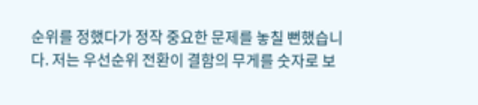순위를 정했다가 정작 중요한 문제를 놓칠 뻔했습니다. 저는 우선순위 전환이 결함의 무게를 숫자로 보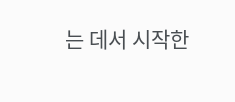는 데서 시작한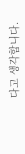다고 생각합니다.